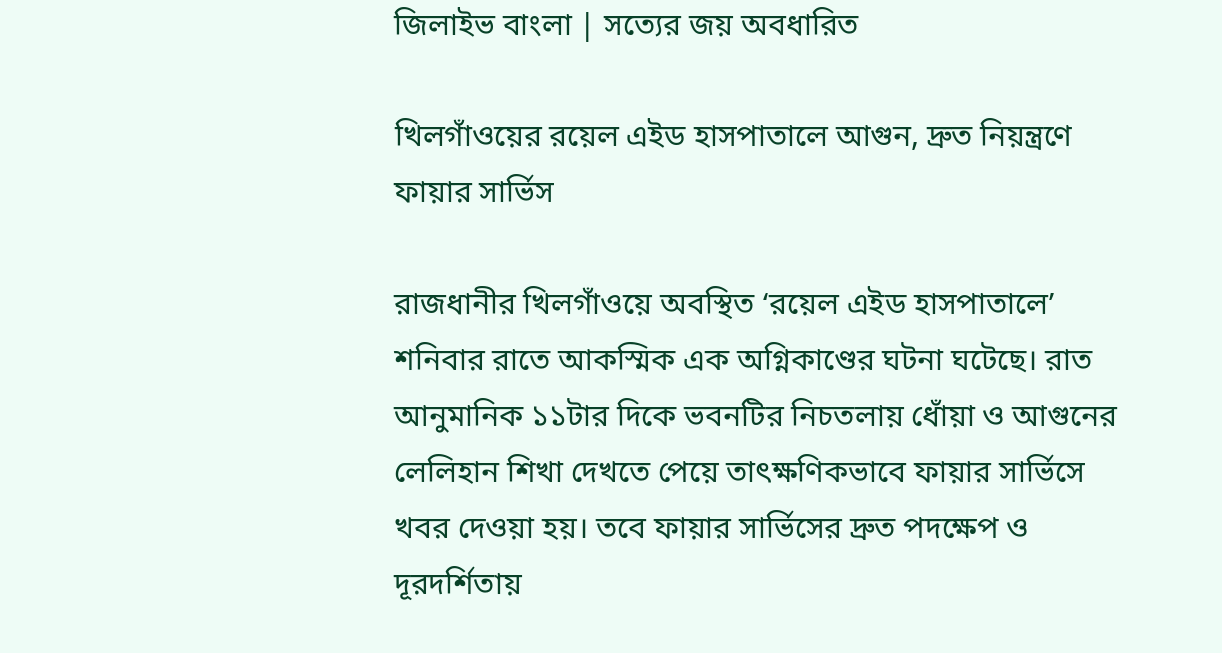জিলাইভ বাংলা | সত্যের জয় অবধারিত

খিলগাঁওয়ের রয়েল এইড হাসপাতালে আগুন, দ্রুত নিয়ন্ত্রণে ফায়ার সার্ভিস

রাজধানীর খিলগাঁওয়ে অবস্থিত ‘রয়েল এইড হাসপাতালে’ শনিবার রাতে আকস্মিক এক অগ্নিকাণ্ডের ঘটনা ঘটেছে। রাত আনুমানিক ১১টার দিকে ভবনটির নিচতলায় ধোঁয়া ও আগুনের লেলিহান শিখা দেখতে পেয়ে তাৎক্ষণিকভাবে ফায়ার সার্ভিসে খবর দেওয়া হয়। তবে ফায়ার সার্ভিসের দ্রুত পদক্ষেপ ও দূরদর্শিতায়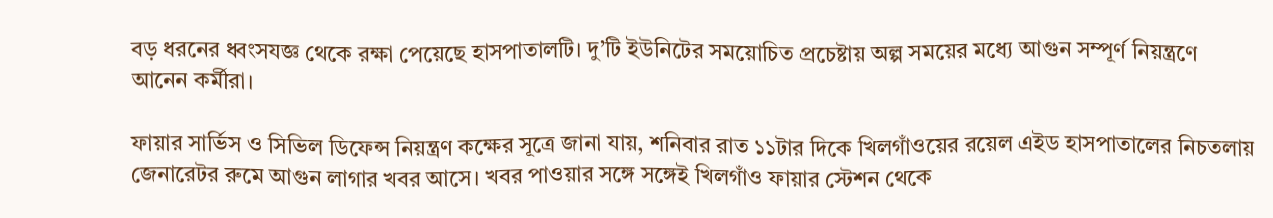বড় ধরনের ধ্বংসযজ্ঞ থেকে রক্ষা পেয়েছে হাসপাতালটি। দু’টি ইউনিটের সময়োচিত প্রচেষ্টায় অল্প সময়ের মধ্যে আগুন সম্পূর্ণ নিয়ন্ত্রণে আনেন কর্মীরা।

ফায়ার সার্ভিস ও সিভিল ডিফেন্স নিয়ন্ত্রণ কক্ষের সূত্রে জানা যায়, শনিবার রাত ১১টার দিকে খিলগাঁওয়ের রয়েল এইড হাসপাতালের নিচতলায় জেনারেটর রুমে আগুন লাগার খবর আসে। খবর পাওয়ার সঙ্গে সঙ্গেই খিলগাঁও ফায়ার স্টেশন থেকে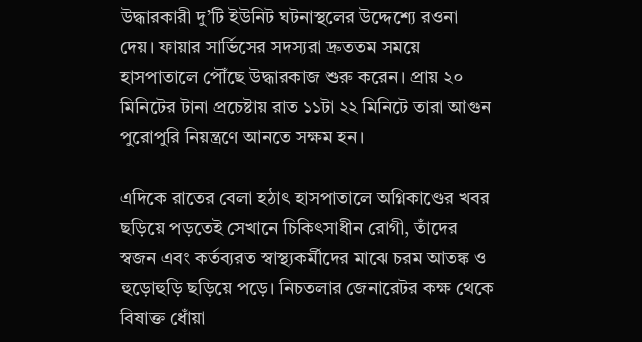উদ্ধারকারী দু’টি ইউনিট ঘটনাস্থলের উদ্দেশ্যে রওনা দেয়। ফায়ার সার্ভিসের সদস্যরা দ্রুততম সময়ে হাসপাতালে পৌঁছে উদ্ধারকাজ শুরু করেন। প্রায় ২০ মিনিটের টানা প্রচেষ্টায় রাত ১১টা ২২ মিনিটে তারা আগুন পুরোপুরি নিয়ন্ত্রণে আনতে সক্ষম হন।

এদিকে রাতের বেলা হঠাৎ হাসপাতালে অগ্নিকাণ্ডের খবর ছড়িয়ে পড়তেই সেখানে চিকিৎসাধীন রোগী, তাঁদের স্বজন এবং কর্তব্যরত স্বাস্থ্যকর্মীদের মাঝে চরম আতঙ্ক ও হুড়োহুড়ি ছড়িয়ে পড়ে। নিচতলার জেনারেটর কক্ষ থেকে বিষাক্ত ধোঁয়া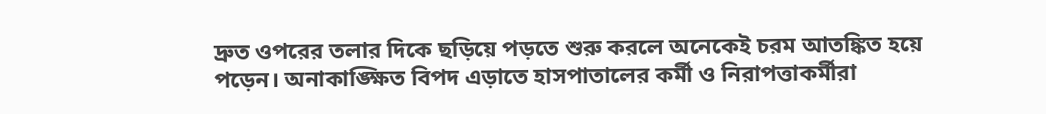দ্রুত ওপরের তলার দিকে ছড়িয়ে পড়তে শুরু করলে অনেকেই চরম আতঙ্কিত হয়ে পড়েন। অনাকাঙ্ক্ষিত বিপদ এড়াতে হাসপাতালের কর্মী ও নিরাপত্তাকর্মীরা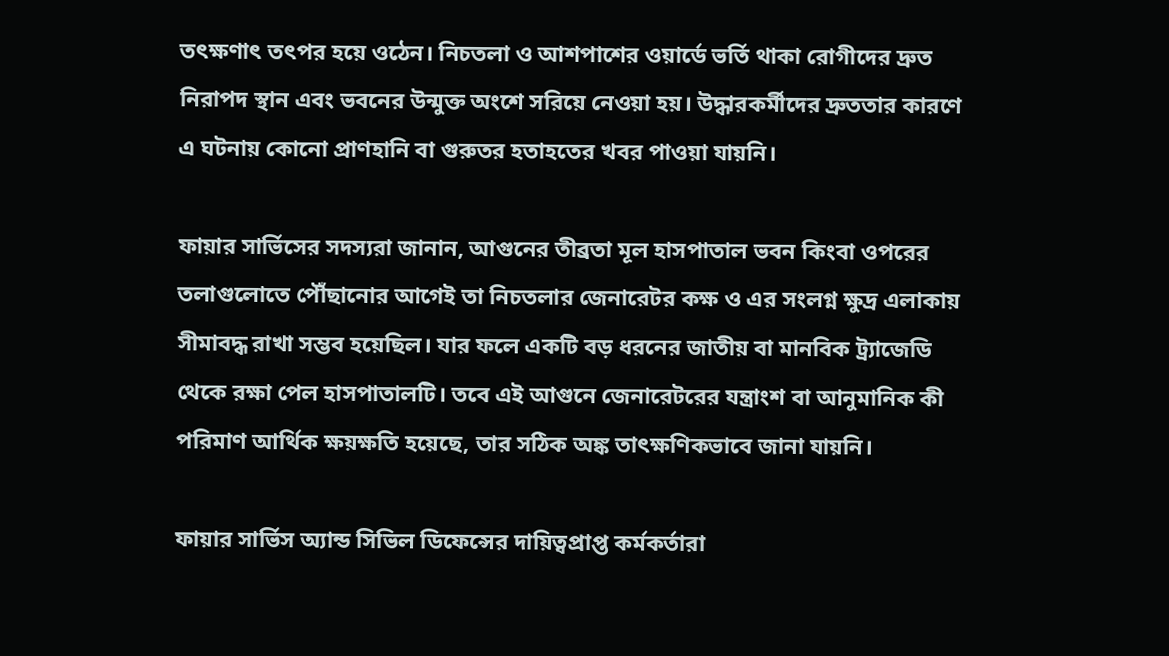তৎক্ষণাৎ তৎপর হয়ে ওঠেন। নিচতলা ও আশপাশের ওয়ার্ডে ভর্তি থাকা রোগীদের দ্রুত নিরাপদ স্থান এবং ভবনের উন্মুক্ত অংশে সরিয়ে নেওয়া হয়। উদ্ধারকর্মীদের দ্রুততার কারণে এ ঘটনায় কোনো প্রাণহানি বা গুরুতর হতাহতের খবর পাওয়া যায়নি।

ফায়ার সার্ভিসের সদস্যরা জানান, আগুনের তীব্রতা মূল হাসপাতাল ভবন কিংবা ওপরের তলাগুলোতে পৌঁছানোর আগেই তা নিচতলার জেনারেটর কক্ষ ও এর সংলগ্ন ক্ষুদ্র এলাকায় সীমাবদ্ধ রাখা সম্ভব হয়েছিল। যার ফলে একটি বড় ধরনের জাতীয় বা মানবিক ট্র্যাজেডি থেকে রক্ষা পেল হাসপাতালটি। তবে এই আগুনে জেনারেটরের যন্ত্রাংশ বা আনুমানিক কী পরিমাণ আর্থিক ক্ষয়ক্ষতি হয়েছে, তার সঠিক অঙ্ক তাৎক্ষণিকভাবে জানা যায়নি।

ফায়ার সার্ভিস অ্যান্ড সিভিল ডিফেন্সের দায়িত্বপ্রাপ্ত কর্মকর্তারা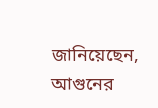জানিয়েছেন, আগুনের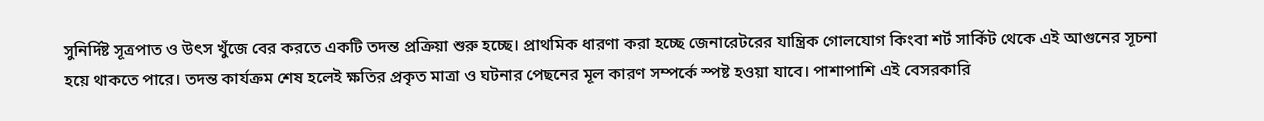সুনির্দিষ্ট সূত্রপাত ও উৎস খুঁজে বের করতে একটি তদন্ত প্রক্রিয়া শুরু হচ্ছে। প্রাথমিক ধারণা করা হচ্ছে জেনারেটরের যান্ত্রিক গোলযোগ কিংবা শর্ট সার্কিট থেকে এই আগুনের সূচনা হয়ে থাকতে পারে। তদন্ত কার্যক্রম শেষ হলেই ক্ষতির প্রকৃত মাত্রা ও ঘটনার পেছনের মূল কারণ সম্পর্কে স্পষ্ট হওয়া যাবে। পাশাপাশি এই বেসরকারি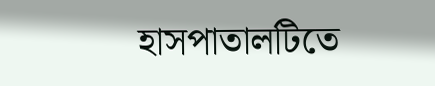হাসপাতালটিতে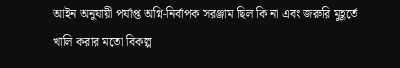আইন অনুযায়ী পর্যাপ্ত অগ্নি-নির্বাপক সরঞ্জাম ছিল কি না এবং জরুরি মুহূর্তে খালি করার মতো বিকল্প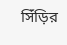সিঁড়ির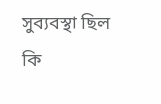সুব্যবস্থা ছিল কি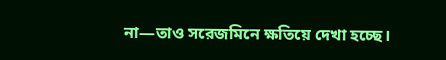না—তাও সরেজমিনে ক্ষতিয়ে দেখা হচ্ছে।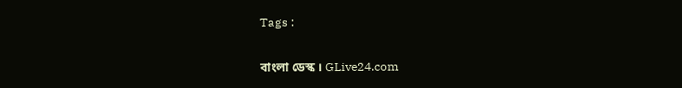Tags :

বাংলা ডেস্ক । GLive24.com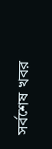সর্বশেষ খবর